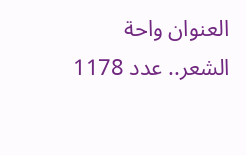العنوان واحة الشعر.. عدد 1178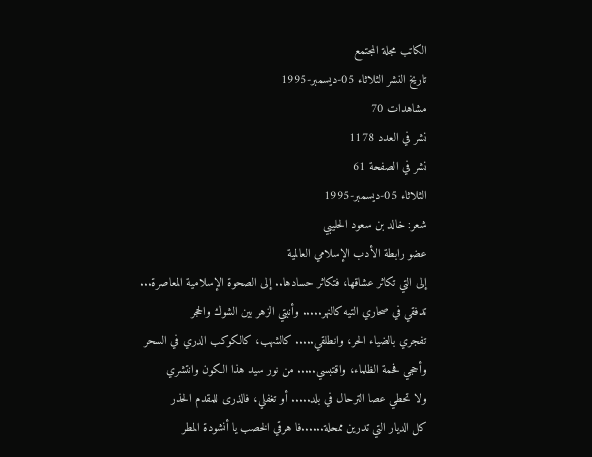الكاتب مجلة المجتمع
تاريخ النشر الثلاثاء 05-ديسمبر-1995
مشاهدات 70
نشر في العدد 1178
نشر في الصفحة 61
الثلاثاء 05-ديسمبر-1995
شعر: خالد بن سعود الحليبي
عضو رابطة الأدب الإسلامي العالمية
إلى التي تكاثر عشاقها، فتكاثر حسادها.. إلى الصحوة الإسلامية المعاصرة...
تدفقي في صحاري التيه كالنهر..... وأنبتي الزهر بين الشوك والحجر
تفجري بالضياء الحر، وانطلقي..... كالشهب، كالكوكب الدري في السحر
وأحجي فحمة الظلماء، واقتبسي..... من نور سيد هذا الكون وانتشري
ولا تحطي عصا الترحال في بلد..... أو تغفلي، فالذرى للمقدم الحذر
كل الديار التي تدرين ممحلة......فا هرقي الخصب يا أنشودة المطر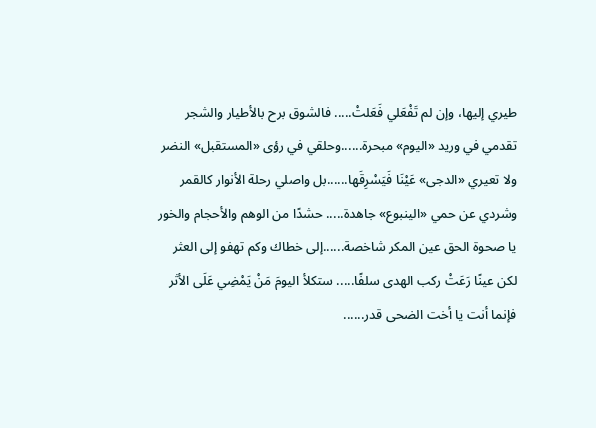طيري إليها، وإن لم تَفْعَلي فَعَلتْ..... فالشوق برح بالأطيار والشجر
تقدمي في وريد «اليوم» مبحرة......وحلقي في رؤى «المستقبل» النضر
ولا تعيري «الدجى» عَيْنَا فَيَسْرِقَها......بل واصلي رحلة الأنوار كالقمر
وشردي عن حمي «الينبوع» جاهدة..... حشدًا من الوهم والأحجام والخور
يا صحوة الحق عين المكر شاخصة......إلى خطاك وكم تهفو إلى العثر
لكن عينًا رَعَتْ ركب الهدى سلفًا..... ستكلأ اليومَ مَنْ يَمْضِي عَلَى الأثر
فإنما أنت يا أخت الضحى قدر......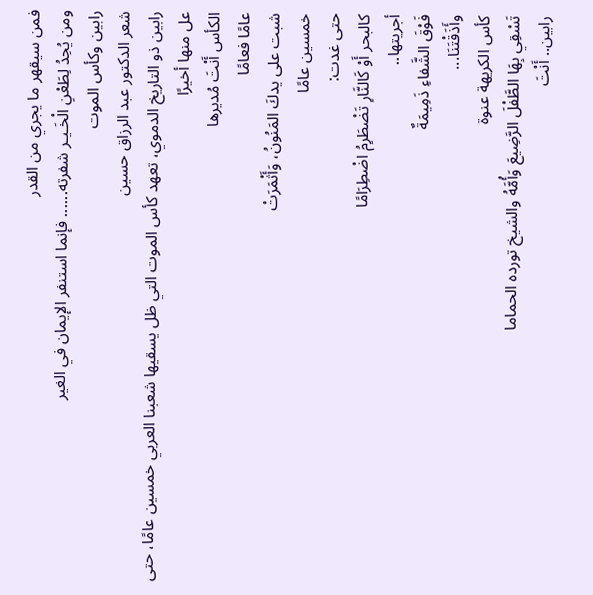فمن سيقهر ما يجري من القدر
ومن يُحِدُ لِطَعْنِ الْخَـيـر شفرته...... فإنما استنفر الإيمان في الغير
رابين وكأس الموت
شعر الدكتور عبد الرزاق حسين
رابين ذو التاريخ الدموي، تعهد كأس الموت التي ظل يسقيها شعبنا العربي خمسين عامًا، حتى عل منها أخيرًا
الكأس أَنْتَ مُديرها
عامًا فعامًا
شبت على يدكَ المَنُونُ، وَأَثْمَرَتْ
خمسين عامًا
حتى غدت:
كالبحر أَوْ كَالنَّارِ تَضْطَرِمُ اضْطِرَامًا
أجريتها..
فَوْقَ الشَّفاءِ ذَمِيمَةٌ
وأَذَقْتَنَا...
كأس الكريهة عنوة
تَسْقِي بِهَا الطَّفْلَ الرَّضِيعَ وَأُمَّهُ والشيخ تورده الحماما
رابين.. أَنْتَ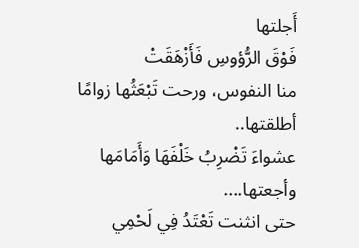أَجلتها
فَوْقَ الرُّؤوسِ فَأَزْهَقَتْ
منا النفوس، ورحت تَبْعَثُها زوامًا
أطلقتها..
عشواءَ تَضْرِبُ خَلْفَهَا وَأَمَامَها
وأجعتها....
حتى انثنت تَعْتَدُ فِي لَحْمِي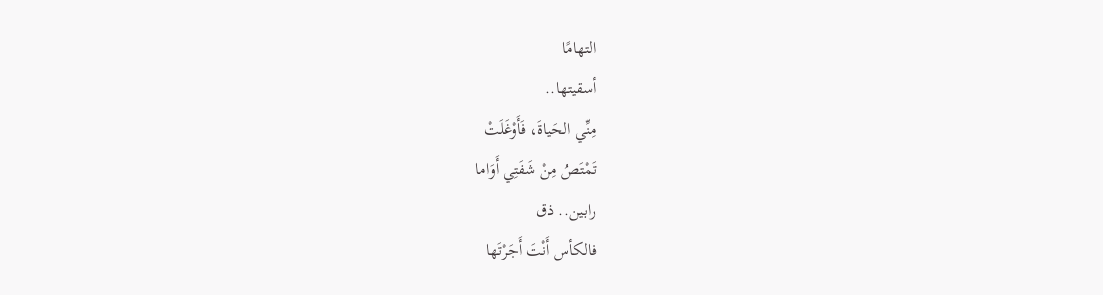التهامًا
أسقيتها..
مِنِّي الحَياةَ، فَأَوْغَلَتْ
تَمْتَصُ مِنْ شَفَتِي أَوَاما
رابين.. ذق
فالكأس أَنْتَ أَجَرْتَها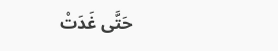حَتَّى غَدَتْ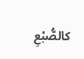كالصُّبْعِ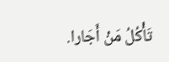تَأْكُلُ مَنْ أَجَارا.